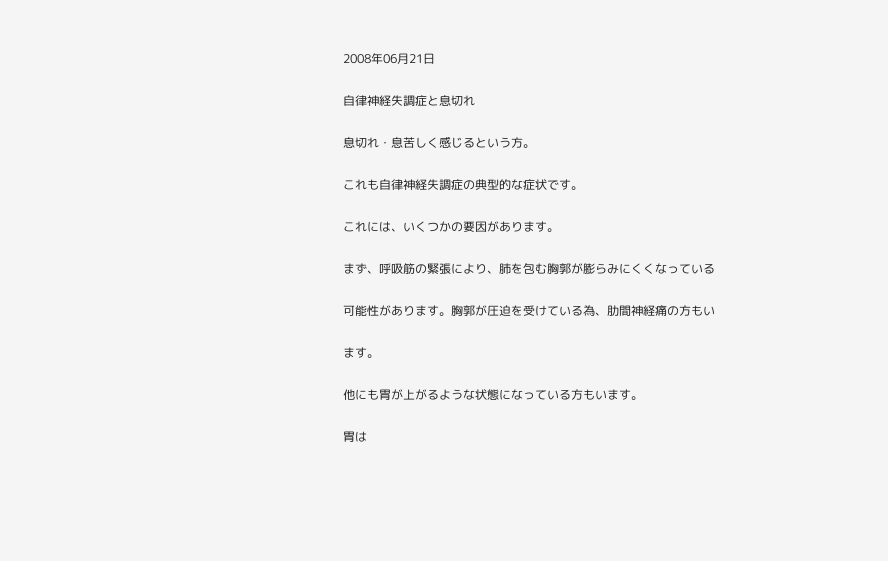2008年06月21日

自律神経失調症と息切れ

息切れ・息苦しく感じるという方。

これも自律神経失調症の典型的な症状です。

これには、いくつかの要因があります。

まず、呼吸筋の緊張により、肺を包む胸郭が膨らみにくくなっている

可能性があります。胸郭が圧迫を受けている為、肋間神経痛の方もい

ます。

他にも胃が上がるような状態になっている方もいます。

胃は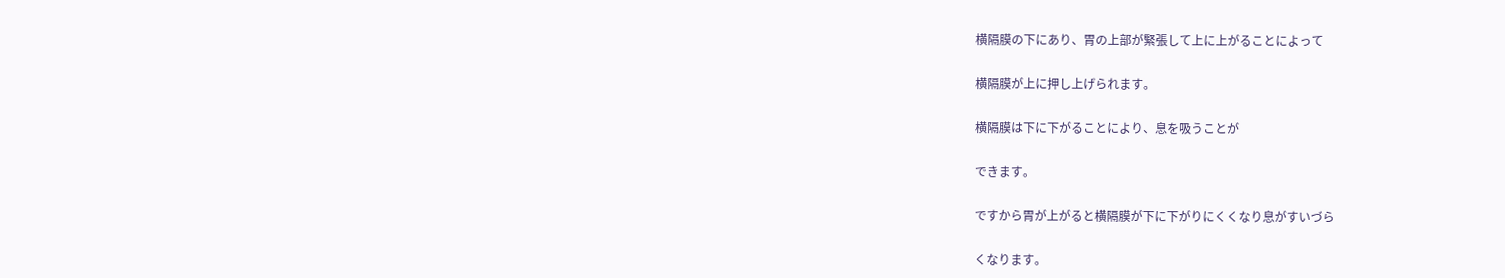横隔膜の下にあり、胃の上部が緊張して上に上がることによって

横隔膜が上に押し上げられます。

横隔膜は下に下がることにより、息を吸うことが

できます。

ですから胃が上がると横隔膜が下に下がりにくくなり息がすいづら

くなります。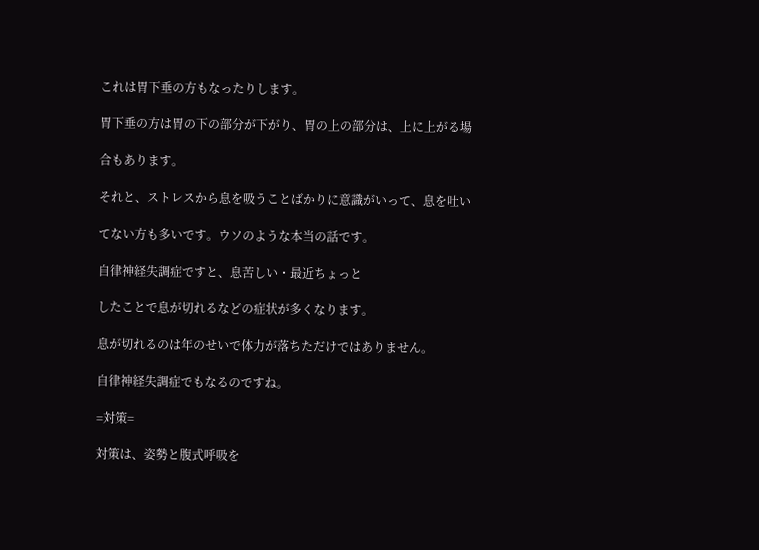これは胃下垂の方もなったりします。

胃下垂の方は胃の下の部分が下がり、胃の上の部分は、上に上がる場

合もあります。

それと、ストレスから息を吸うことばかりに意識がいって、息を吐い

てない方も多いです。ウソのような本当の話です。

自律神経失調症ですと、息苦しい・最近ちょっと

したことで息が切れるなどの症状が多くなります。

息が切れるのは年のせいで体力が落ちただけではありません。

自律神経失調症でもなるのですね。

=対策=

対策は、姿勢と腹式呼吸を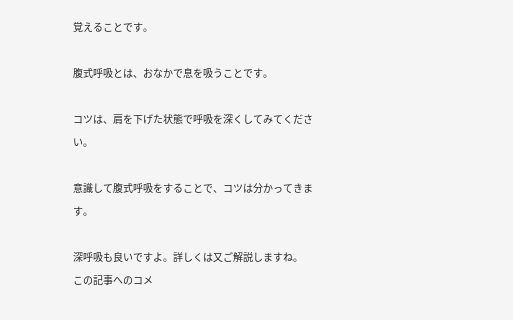覚えることです。

腹式呼吸とは、おなかで息を吸うことです。

コツは、肩を下げた状態で呼吸を深くしてみてください。

意識して腹式呼吸をすることで、コツは分かってきます。

深呼吸も良いですよ。詳しくは又ご解説しますね。
この記事へのコメ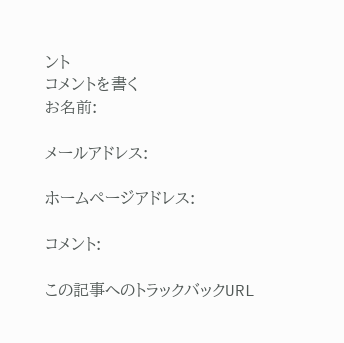ント
コメントを書く
お名前:

メールアドレス:

ホームページアドレス:

コメント:

この記事へのトラックバックURL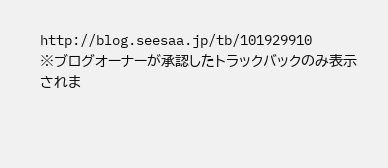http://blog.seesaa.jp/tb/101929910
※ブログオーナーが承認したトラックバックのみ表示されま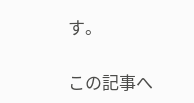す。

この記事へ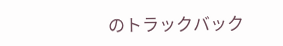のトラックバック